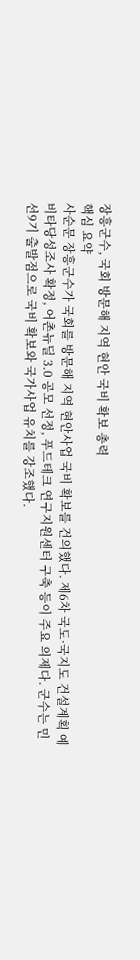장흥군수, 국회 방문해 지역 현안 국비 확보 총력
핵심 요약
사순문 장흥군수가 국회를 방문해 지역 현안사업 국비 확보를 건의했다. 제6차 국도·국지도 건설계획 예비타당성조사 확정, 어촌뉴딜 3.0 공모 선정, 푸드테크 연구지원센터 구축 등이 주요 의제다. 군수는 민선9기 출발점으로 국비 확보와 국가사업 유치를 강조했다.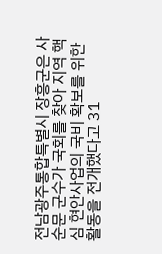전남광주통합특별시 장흥군은 사순문 군수가 국회를 찾아 지역 핵심 현안사업의 국비 확보를 위한 활동을 전개했다고 31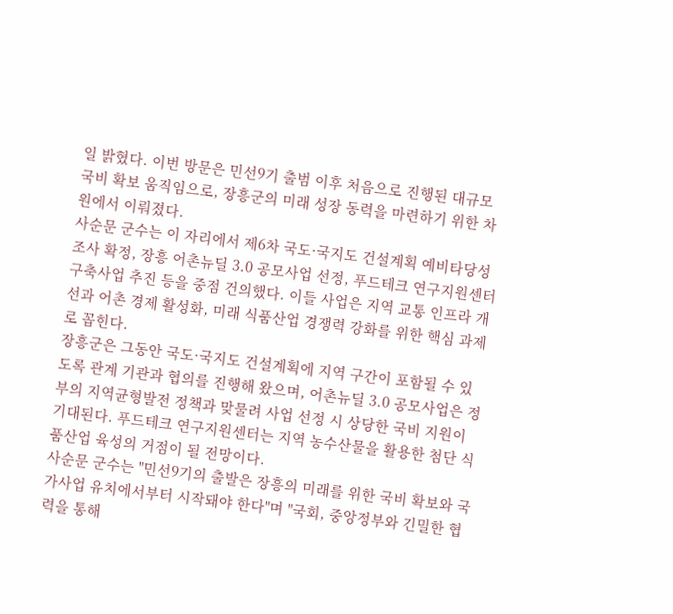일 밝혔다. 이번 방문은 민선9기 출범 이후 처음으로 진행된 대규모 국비 확보 움직임으로, 장흥군의 미래 성장 동력을 마련하기 위한 차원에서 이뤄졌다.
사순문 군수는 이 자리에서 제6차 국도·국지도 건설계획 예비타당성조사 확정, 장흥 어촌뉴딜 3.0 공모사업 선정, 푸드테크 연구지원센터 구축사업 추진 등을 중점 건의했다. 이들 사업은 지역 교통 인프라 개선과 어촌 경제 활성화, 미래 식품산업 경쟁력 강화를 위한 핵심 과제로 꼽힌다.
장흥군은 그동안 국도·국지도 건설계획에 지역 구간이 포함될 수 있도록 관계 기관과 협의를 진행해 왔으며, 어촌뉴딜 3.0 공모사업은 정부의 지역균형발전 정책과 맞물려 사업 선정 시 상당한 국비 지원이 기대된다. 푸드테크 연구지원센터는 지역 농수산물을 활용한 첨단 식품산업 육성의 거점이 될 전망이다.
사순문 군수는 "민선9기의 출발은 장흥의 미래를 위한 국비 확보와 국가사업 유치에서부터 시작돼야 한다"며 "국회, 중앙정부와 긴밀한 협력을 통해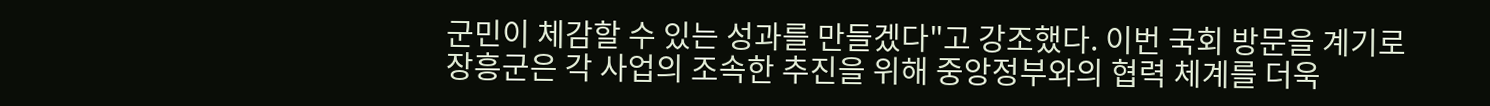군민이 체감할 수 있는 성과를 만들겠다"고 강조했다. 이번 국회 방문을 계기로 장흥군은 각 사업의 조속한 추진을 위해 중앙정부와의 협력 체계를 더욱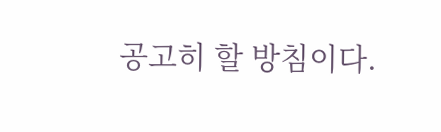공고히 할 방침이다.